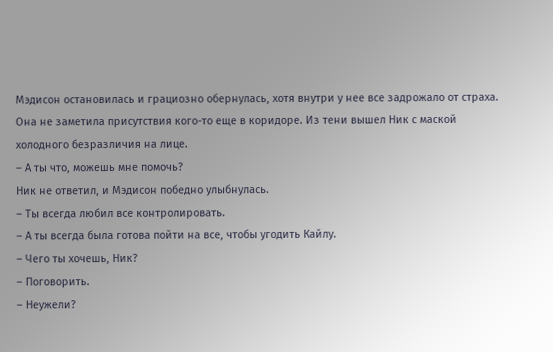Мэдисон остановилась и грациозно обернулась, хотя внутри у нее все задрожало от страха. Она не заметила присутствия кого-то еще в коридоре. Из тени вышел Ник с маской холодного безразличия на лице.
– А ты что, можешь мне помочь?
Ник не ответил, и Мэдисон победно улыбнулась.
– Ты всегда любил все контролировать.
– А ты всегда была готова пойти на все, чтобы угодить Кайлу.
– Чего ты хочешь, Ник?
– Поговорить.
– Неужели?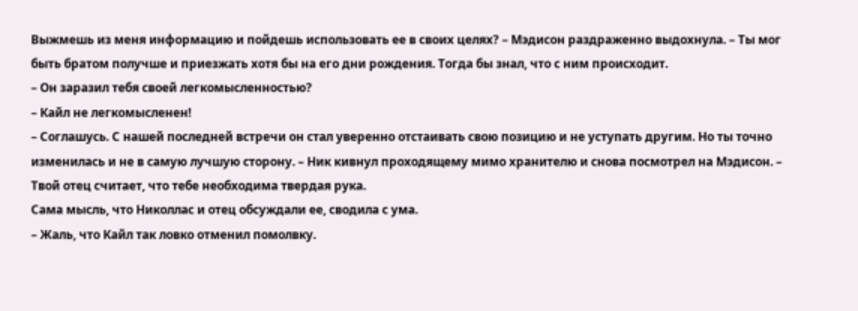Выжмешь из меня информацию и пойдешь использовать ее в своих целях? – Мэдисон раздраженно выдохнула. – Ты мог быть братом получше и приезжать хотя бы на его дни рождения. Тогда бы знал, что с ним происходит.
– Он заразил тебя своей легкомысленностью?
– Кайл не легкомысленен!
– Соглашусь. С нашей последней встречи он стал уверенно отстаивать свою позицию и не уступать другим. Но ты точно изменилась и не в самую лучшую сторону. – Ник кивнул проходящему мимо хранителю и снова посмотрел на Мэдисон. – Твой отец считает, что тебе необходима твердая рука.
Сама мысль, что Николлас и отец обсуждали ее, сводила с ума.
– Жаль, что Кайл так ловко отменил помолвку.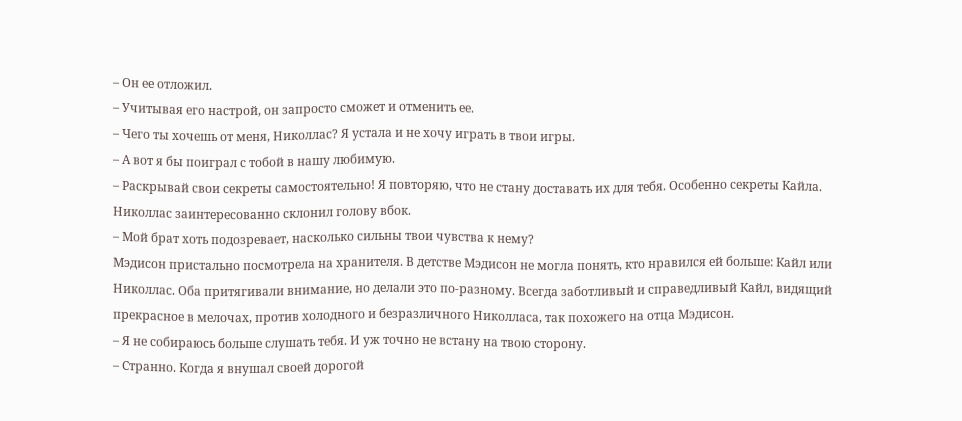– Он ее отложил.
– Учитывая его настрой, он запросто сможет и отменить ее.
– Чего ты хочешь от меня, Николлас? Я устала и не хочу играть в твои игры.
– А вот я бы поиграл с тобой в нашу любимую.
– Раскрывай свои секреты самостоятельно! Я повторяю, что не стану доставать их для тебя. Особенно секреты Кайла.
Николлас заинтересованно склонил голову вбок.
– Мой брат хоть подозревает, насколько сильны твои чувства к нему?
Мэдисон пристально посмотрела на хранителя. В детстве Мэдисон не могла понять, кто нравился ей больше: Кайл или Николлас. Оба притягивали внимание, но делали это по-разному. Всегда заботливый и справедливый Кайл, видящий прекрасное в мелочах, против холодного и безразличного Николласа, так похожего на отца Мэдисон.
– Я не собираюсь больше слушать тебя. И уж точно не встану на твою сторону.
– Странно. Когда я внушал своей дорогой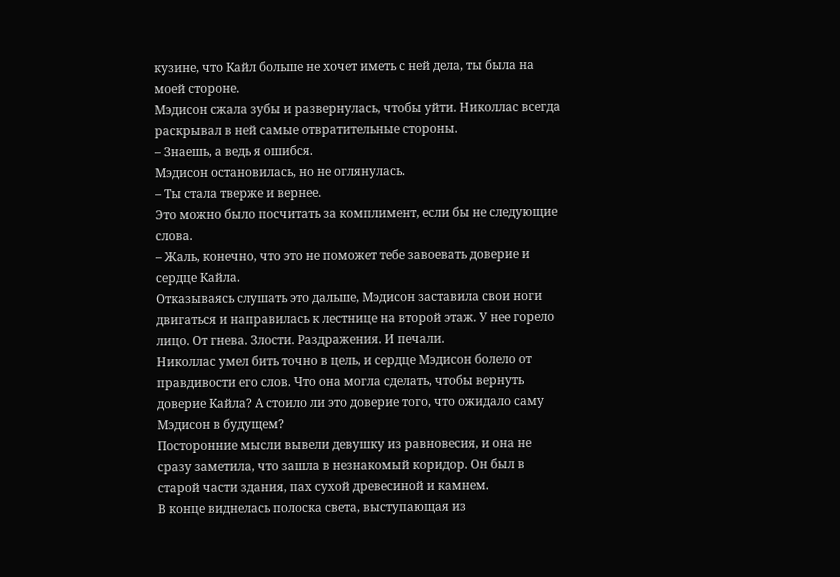кузине, что Кайл больше не хочет иметь с ней дела, ты была на моей стороне.
Мэдисон сжала зубы и развернулась, чтобы уйти. Николлас всегда раскрывал в ней самые отвратительные стороны.
– Знаешь, а ведь я ошибся.
Мэдисон остановилась, но не оглянулась.
– Ты стала тверже и вернее.
Это можно было посчитать за комплимент, если бы не следующие слова.
– Жаль, конечно, что это не поможет тебе завоевать доверие и сердце Кайла.
Отказываясь слушать это дальше, Мэдисон заставила свои ноги двигаться и направилась к лестнице на второй этаж. У нее горело лицо. От гнева. Злости. Раздражения. И печали.
Николлас умел бить точно в цель, и сердце Мэдисон болело от правдивости его слов. Что она могла сделать, чтобы вернуть доверие Кайла? А стоило ли это доверие того, что ожидало саму Мэдисон в будущем?
Посторонние мысли вывели девушку из равновесия, и она не сразу заметила, что зашла в незнакомый коридор. Он был в старой части здания, пах сухой древесиной и камнем.
В конце виднелась полоска света, выступающая из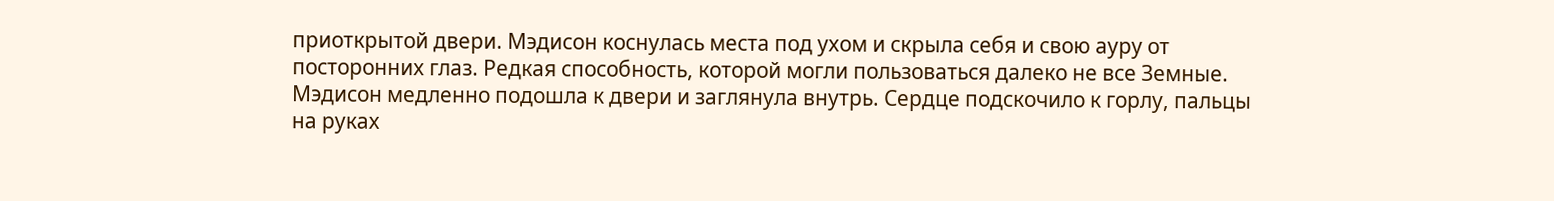приоткрытой двери. Мэдисон коснулась места под ухом и скрыла себя и свою ауру от посторонних глаз. Редкая способность, которой могли пользоваться далеко не все Земные.
Мэдисон медленно подошла к двери и заглянула внутрь. Сердце подскочило к горлу, пальцы на руках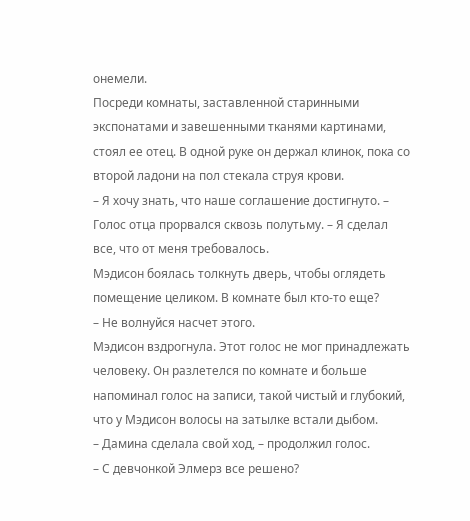онемели.
Посреди комнаты, заставленной старинными экспонатами и завешенными тканями картинами, стоял ее отец. В одной руке он держал клинок, пока со второй ладони на пол стекала струя крови.
– Я хочу знать, что наше соглашение достигнуто. – Голос отца прорвался сквозь полутьму. – Я сделал все, что от меня требовалось.
Мэдисон боялась толкнуть дверь, чтобы оглядеть помещение целиком. В комнате был кто-то еще?
– Не волнуйся насчет этого.
Мэдисон вздрогнула. Этот голос не мог принадлежать человеку. Он разлетелся по комнате и больше напоминал голос на записи, такой чистый и глубокий, что у Мэдисон волосы на затылке встали дыбом.
– Дамина сделала свой ход, – продолжил голос.
– С девчонкой Элмерз все решено?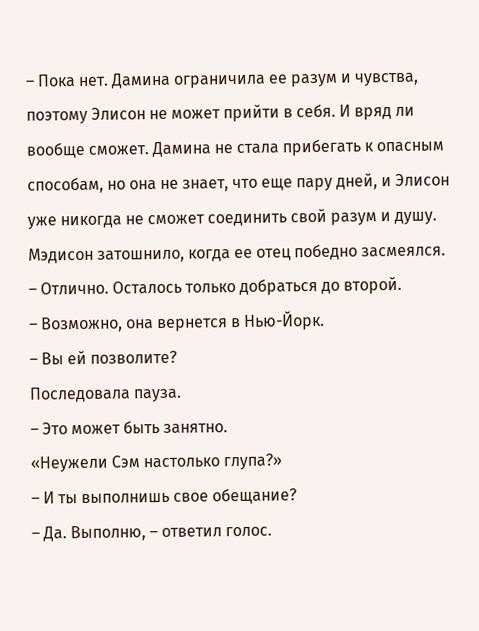– Пока нет. Дамина ограничила ее разум и чувства, поэтому Элисон не может прийти в себя. И вряд ли вообще сможет. Дамина не стала прибегать к опасным способам, но она не знает, что еще пару дней, и Элисон уже никогда не сможет соединить свой разум и душу.
Мэдисон затошнило, когда ее отец победно засмеялся.
– Отлично. Осталось только добраться до второй.
– Возможно, она вернется в Нью-Йорк.
– Вы ей позволите?
Последовала пауза.
– Это может быть занятно.
«Неужели Сэм настолько глупа?»
– И ты выполнишь свое обещание?
– Да. Выполню, – ответил голос.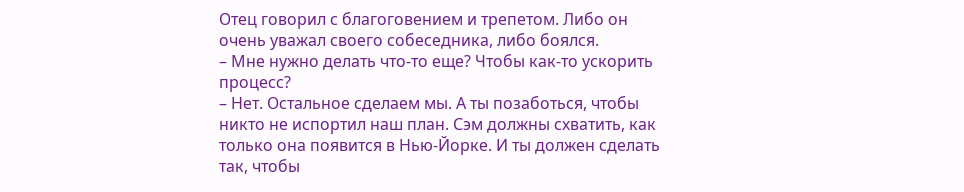Отец говорил с благоговением и трепетом. Либо он очень уважал своего собеседника, либо боялся.
– Мне нужно делать что-то еще? Чтобы как-то ускорить процесс?
– Нет. Остальное сделаем мы. А ты позаботься, чтобы никто не испортил наш план. Сэм должны схватить, как только она появится в Нью-Йорке. И ты должен сделать так, чтобы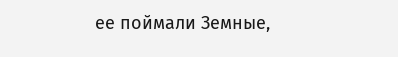ее поймали Земные,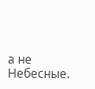а не Небесные.